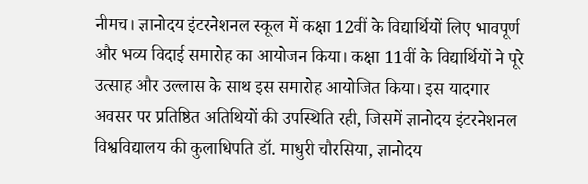नीमच। ज्ञानोदय इंटरनेशनल स्कूल में कक्षा 12वीं के विद्यार्थियों लिए भावपूर्ण और भव्य विदाई समारोह का आयोजन किया। कक्षा 11वीं के विद्यार्थियों ने पूरे उत्साह और उल्लास के साथ इस समारोह आयोजित किया। इस यादगार अवसर पर प्रतिष्ठित अतिथियों की उपस्थिति रही, जिसमें ज्ञानोदय इंटरनेशनल विश्वविद्यालय की कुलाधिपति डॉ. माधुरी चौरसिया, ज्ञानोदय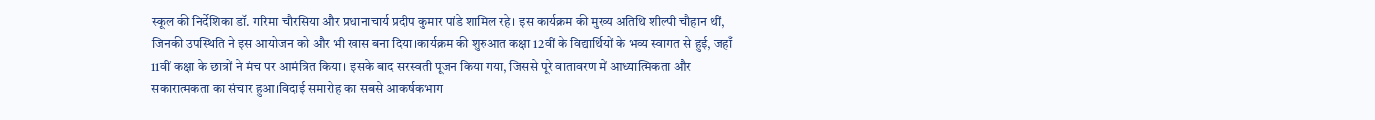स्कूल की निर्देशिका डॉ. गरिमा चौरसिया और प्रधानाचार्य प्रदीप कुमार पांडे शामिल रहे। इस कार्यक्रम की मुख्य अतिथि शील्पी चौहान थीं, जिनकी उपस्थिति ने इस आयोजन को और भी खास बना दिया।कार्यक्रम की शुरुआत कक्षा 12वीं के विद्यार्थियों के भव्य स्वागत से हुई, जहाँ 11वीं कक्षा के छात्रों ने मंच पर आमंत्रित किया। इसके बाद सरस्वती पूजन किया गया, जिससे पूरे वातावरण में आध्यात्मिकता और सकारात्मकता का संचार हुआ।विदाई समारोह का सबसे आकर्षकभाग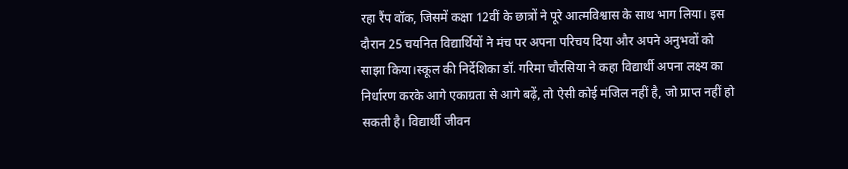रहा रैंप वॉक, जिसमें कक्षा 12वीं के छात्रों ने पूरे आत्मविश्वास के साथ भाग लिया। इस दौरान 25 चयनित विद्यार्थियों ने मंच पर अपना परिचय दिया और अपने अनुभवों को साझा किया।स्कूल की निर्देशिका डॉ. गरिमा चौरसिया ने कहा विद्यार्थी अपना लक्ष्य का निर्धारण करके आगे एकाग्रता से आगे बढ़ें, तो ऐसी कोई मंजिल नहीं है, जो प्राप्त नहीं हो सकती है। विद्यार्थी जीवन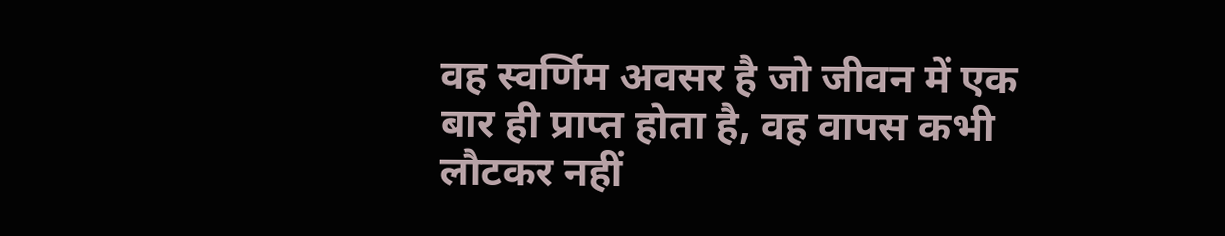वह स्वर्णिम अवसर है जो जीवन में एक बार ही प्राप्त होता है, वह वापस कभी लौटकर नहीं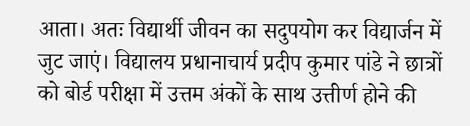आता। अतः विद्यार्थी जीवन का सदुपयोग कर विद्यार्जन में जुट जाएं। विद्यालय प्रधानाचार्य प्रदीप कुमार पांडे ने छात्रों को बोर्ड परीक्षा में उत्तम अंकों के साथ उत्तीर्ण होने की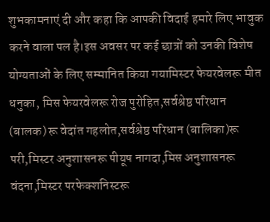शुभकामनाएं दी और कहा कि आपकी विदाई हमारे लिए भावुक करने वाला पल है।इस अवसर पर कई छात्रों को उनकी विशेष योग्यताओं के लिए सम्मानित किया गयामिस्टर फेयरवेलरू मीत धनुका, मिस फेयरवेलरू रोज पुरोहित,सर्वश्रेष्ठ परिधान (बालक)रू वेदांत गहलोत,सर्वश्रेष्ठ परिधान (बालिका)रू परी,मिस्टर अनुशासनरू पीयूष नागदा,मिस अनुशासनरू वंदना,मिस्टर परफेक्शनिस्टरू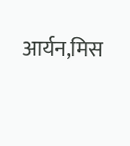आर्यन,मिस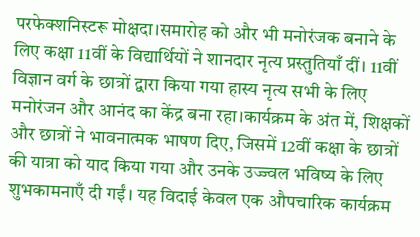परफेक्शनिस्टरू मोक्षदा।समारोह को और भी मनोरंजक बनाने के लिए कक्षा 11वीं के विद्यार्थियों ने शानदार नृत्य प्रस्तुतियाँ दीं। 11वीं विज्ञान वर्ग के छात्रों द्वारा किया गया हास्य नृत्य सभी के लिए मनोरंजन और आनंद का केंद्र बना रहा।कार्यक्रम के अंत में, शिक्षकों और छात्रों ने भावनात्मक भाषण दिए, जिसमें 12वीं कक्षा के छात्रों की यात्रा को याद किया गया और उनके उज्ज्वल भविष्य के लिए शुभकामनाएँ दी गईं। यह विदाई केवल एक औपचारिक कार्यक्रम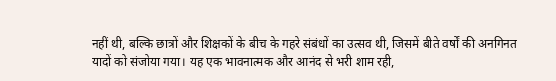नहीं थी, बल्कि छात्रों और शिक्षकों के बीच के गहरे संबंधों का उत्सव थी, जिसमें बीते वर्षों की अनगिनत यादों को संजोया गया। यह एक भावनात्मक और आनंद से भरी शाम रही,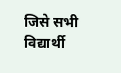जिसे सभी विद्यार्थी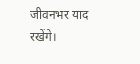जीवनभर याद रखेंगे।